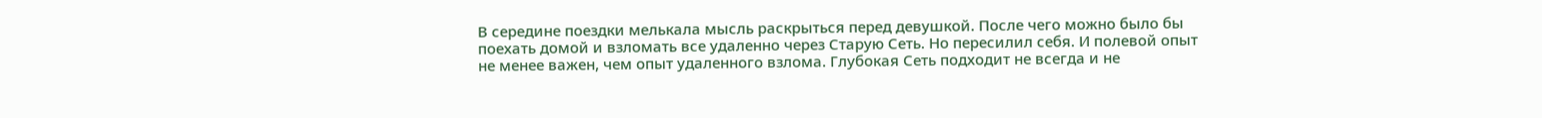В середине поездки мелькала мысль раскрыться перед девушкой. После чего можно было бы поехать домой и взломать все удаленно через Старую Сеть. Но пересилил себя. И полевой опыт не менее важен, чем опыт удаленного взлома. Глубокая Сеть подходит не всегда и не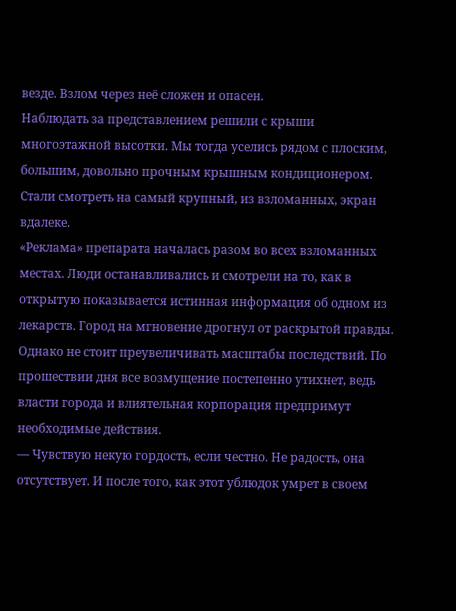везде. Взлом через неё сложен и опасен.
Наблюдать за представлением решили с крыши многоэтажной высотки. Мы тогда уселись рядом с плоским, большим, довольно прочным крышным кондиционером. Стали смотреть на самый крупный, из взломанных, экран вдалеке.
«Реклама» препарата началась разом во всех взломанных местах. Люди останавливались и смотрели на то, как в открытую показывается истинная информация об одном из лекарств. Город на мгновение дрогнул от раскрытой правды.
Однако не стоит преувеличивать масштабы последствий. По прошествии дня все возмущение постепенно утихнет, ведь власти города и влиятельная корпорация предпримут необходимые действия.
— Чувствую некую гордость, если честно. Не радость, она отсутствует. И после того, как этот ублюдок умрет в своем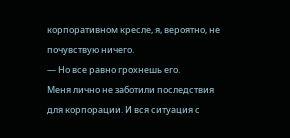корпоративном кресле, я, вероятно, не почувствую ничего.
— Но все равно грохнешь его.
Меня лично не заботили последствия для корпорации. И вся ситуация с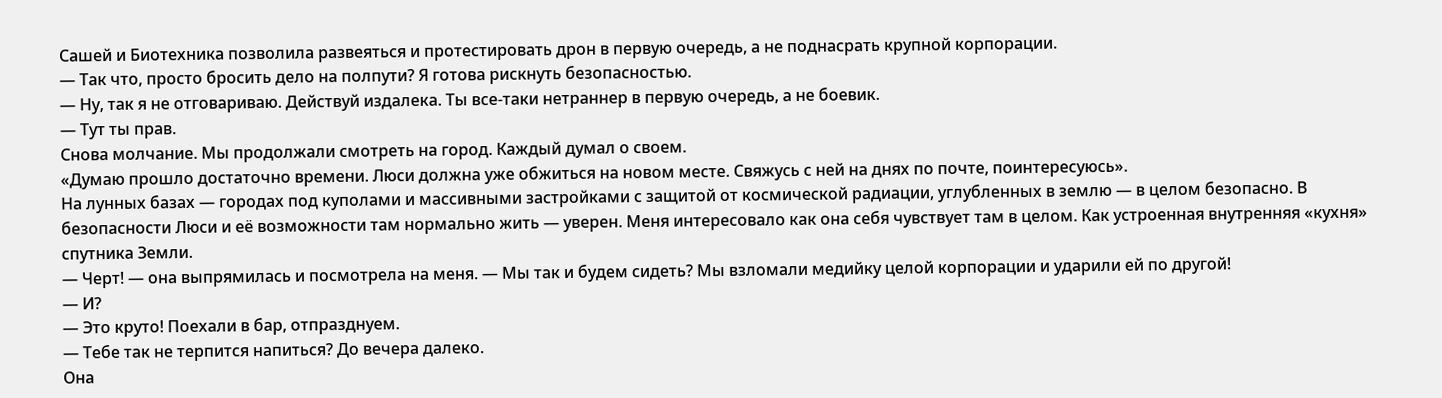Сашей и Биотехника позволила развеяться и протестировать дрон в первую очередь, а не поднасрать крупной корпорации.
— Так что, просто бросить дело на полпути? Я готова рискнуть безопасностью.
— Ну, так я не отговариваю. Действуй издалека. Ты все-таки нетраннер в первую очередь, а не боевик.
— Тут ты прав.
Снова молчание. Мы продолжали смотреть на город. Каждый думал о своем.
«Думаю прошло достаточно времени. Люси должна уже обжиться на новом месте. Свяжусь с ней на днях по почте, поинтересуюсь».
На лунных базах — городах под куполами и массивными застройками с защитой от космической радиации, углубленных в землю — в целом безопасно. В безопасности Люси и её возможности там нормально жить — уверен. Меня интересовало как она себя чувствует там в целом. Как устроенная внутренняя «кухня» спутника Земли.
— Черт! — она выпрямилась и посмотрела на меня. — Мы так и будем сидеть? Мы взломали медийку целой корпорации и ударили ей по другой!
— И?
— Это круто! Поехали в бар, отпразднуем.
— Тебе так не терпится напиться? До вечера далеко.
Она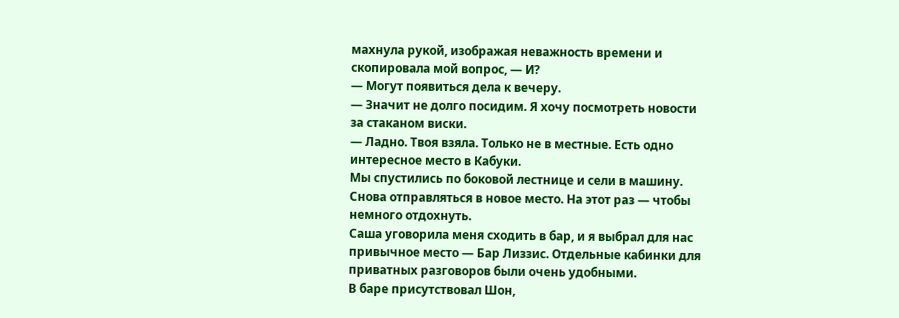махнула рукой, изображая неважность времени и скопировала мой вопрос, — И?
— Могут появиться дела к вечеру.
— Значит не долго посидим. Я хочу посмотреть новости за стаканом виски.
— Ладно. Твоя взяла. Только не в местные. Есть одно интересное место в Кабуки.
Мы спустились по боковой лестнице и сели в машину. Снова отправляться в новое место. На этот раз — чтобы немного отдохнуть.
Саша уговорила меня сходить в бар, и я выбрал для нас привычное место — Бар Лиззис. Отдельные кабинки для приватных разговоров были очень удобными.
В баре присутствовал Шон,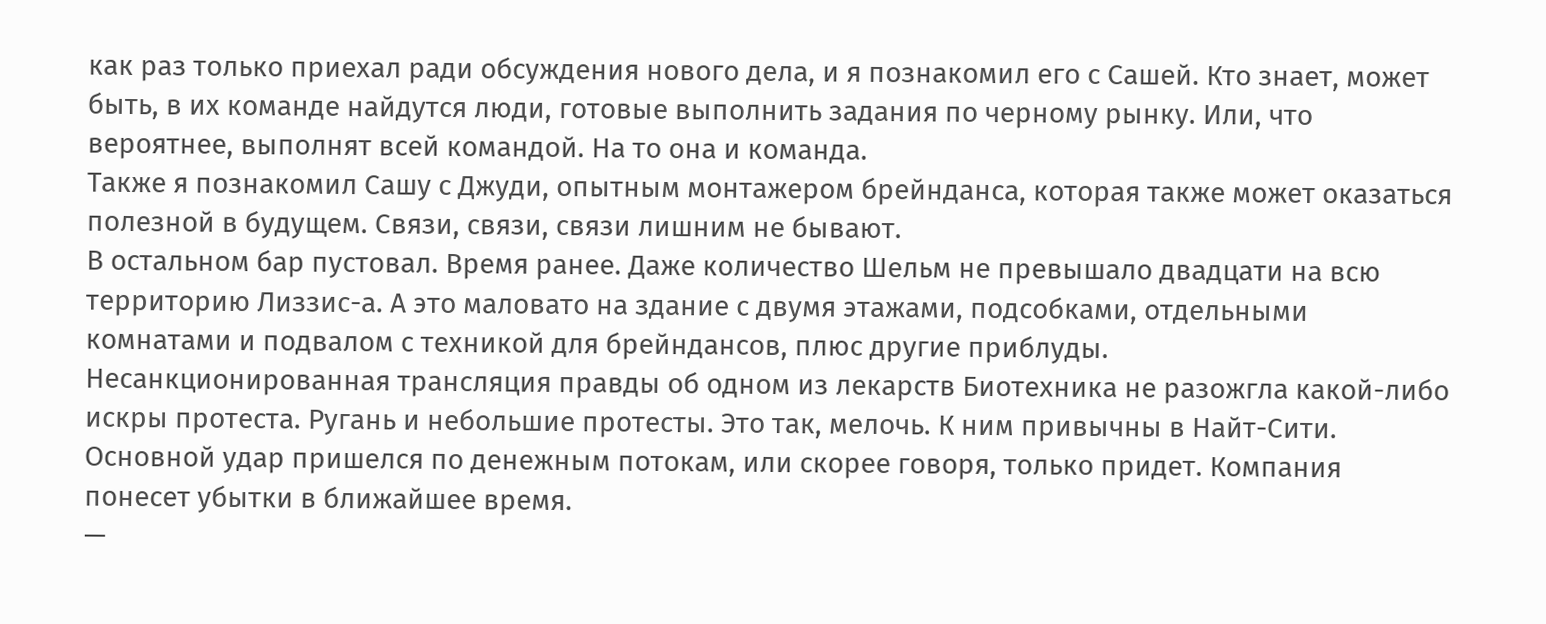как раз только приехал ради обсуждения нового дела, и я познакомил его с Сашей. Кто знает, может быть, в их команде найдутся люди, готовые выполнить задания по черному рынку. Или, что вероятнее, выполнят всей командой. На то она и команда.
Также я познакомил Сашу с Джуди, опытным монтажером брейнданса, которая также может оказаться полезной в будущем. Связи, связи, связи лишним не бывают.
В остальном бар пустовал. Время ранее. Даже количество Шельм не превышало двадцати на всю территорию Лиззис-а. А это маловато на здание с двумя этажами, подсобками, отдельными комнатами и подвалом с техникой для брейндансов, плюс другие приблуды.
Несанкционированная трансляция правды об одном из лекарств Биотехника не разожгла какой-либо искры протеста. Ругань и небольшие протесты. Это так, мелочь. К ним привычны в Найт-Сити. Основной удар пришелся по денежным потокам, или скорее говоря, только придет. Компания понесет убытки в ближайшее время.
—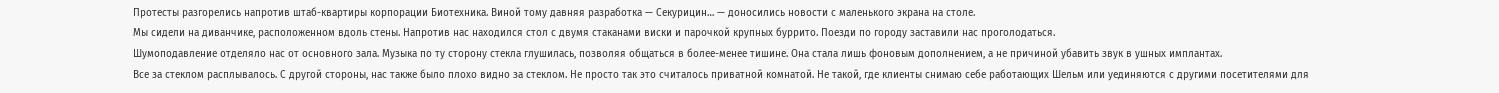Протесты разгорелись напротив штаб-квартиры корпорации Биотехника. Виной тому давняя разработка — Секурицин… — доносились новости с маленького экрана на столе.
Мы сидели на диванчике, расположенном вдоль стены. Напротив нас находился стол с двумя стаканами виски и парочкой крупных буррито. Поезди по городу заставили нас проголодаться.
Шумоподавление отделяло нас от основного зала. Музыка по ту сторону стекла глушилась, позволяя общаться в более-менее тишине. Она стала лишь фоновым дополнением, а не причиной убавить звук в ушных имплантах.
Все за стеклом расплывалось. С другой стороны, нас также было плохо видно за стеклом. Не просто так это считалось приватной комнатой. Не такой, где клиенты снимаю себе работающих Шельм или уединяются с другими посетителями для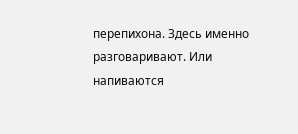перепихона. Здесь именно разговаривают. Или напиваются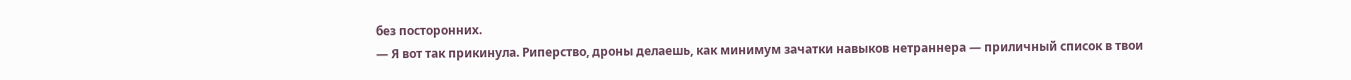без посторонних.
— Я вот так прикинула. Риперство, дроны делаешь, как минимум зачатки навыков нетраннера — приличный список в твои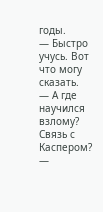годы.
— Быстро учусь. Вот что могу сказать.
— А где научился взлому? Связь с Каспером?
—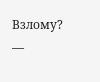Взлому? —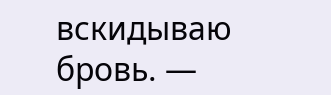вскидываю бровь. —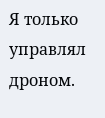Я только управлял дроном.